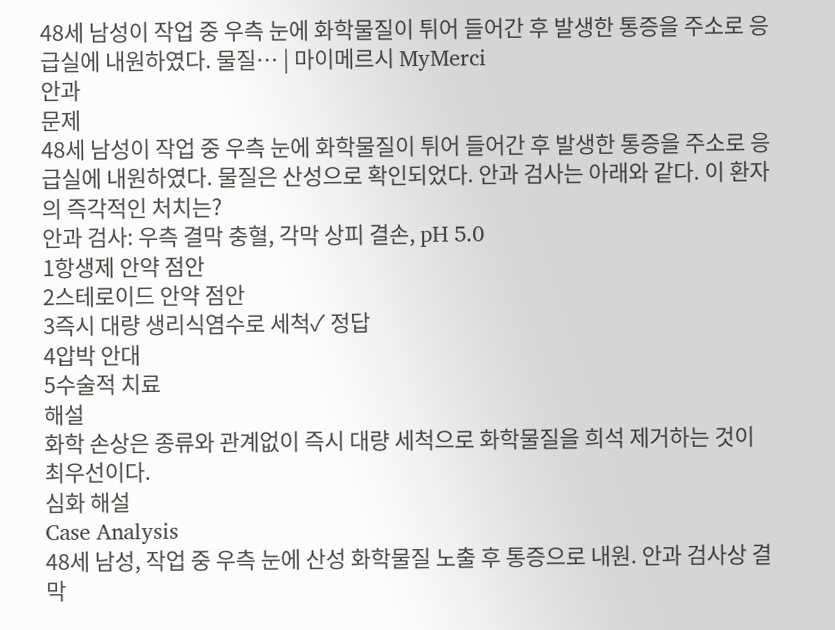48세 남성이 작업 중 우측 눈에 화학물질이 튀어 들어간 후 발생한 통증을 주소로 응급실에 내원하였다. 물질… | 마이메르시 MyMerci
안과
문제
48세 남성이 작업 중 우측 눈에 화학물질이 튀어 들어간 후 발생한 통증을 주소로 응급실에 내원하였다. 물질은 산성으로 확인되었다. 안과 검사는 아래와 같다. 이 환자의 즉각적인 처치는?
안과 검사: 우측 결막 충혈, 각막 상피 결손, pH 5.0
1항생제 안약 점안
2스테로이드 안약 점안
3즉시 대량 생리식염수로 세척✓ 정답
4압박 안대
5수술적 치료
해설
화학 손상은 종류와 관계없이 즉시 대량 세척으로 화학물질을 희석 제거하는 것이 최우선이다.
심화 해설
Case Analysis
48세 남성, 작업 중 우측 눈에 산성 화학물질 노출 후 통증으로 내원. 안과 검사상 결막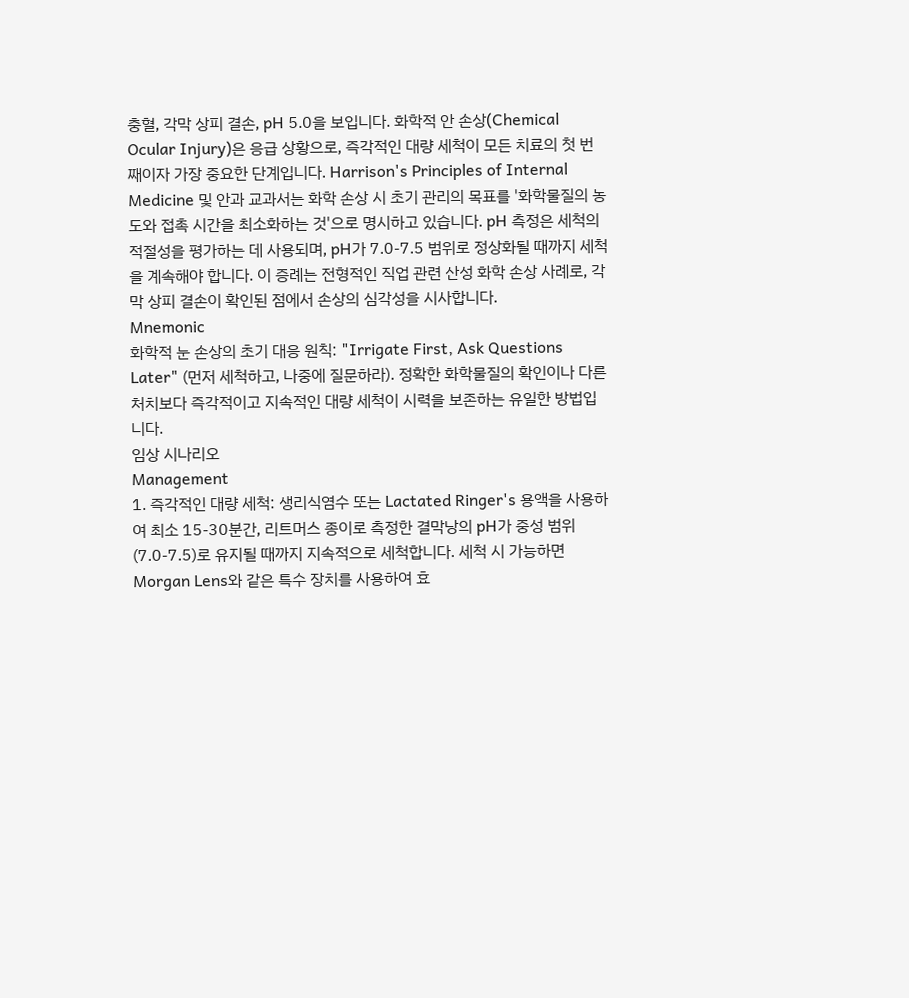충혈, 각막 상피 결손, pH 5.0을 보입니다. 화학적 안 손상(Chemical Ocular Injury)은 응급 상황으로, 즉각적인 대량 세척이 모든 치료의 첫 번째이자 가장 중요한 단계입니다. Harrison's Principles of Internal Medicine 및 안과 교과서는 화학 손상 시 초기 관리의 목표를 '화학물질의 농도와 접촉 시간을 최소화하는 것'으로 명시하고 있습니다. pH 측정은 세척의 적절성을 평가하는 데 사용되며, pH가 7.0-7.5 범위로 정상화될 때까지 세척을 계속해야 합니다. 이 증례는 전형적인 직업 관련 산성 화학 손상 사례로, 각막 상피 결손이 확인된 점에서 손상의 심각성을 시사합니다.
Mnemonic
화학적 눈 손상의 초기 대응 원칙: "Irrigate First, Ask Questions Later" (먼저 세척하고, 나중에 질문하라). 정확한 화학물질의 확인이나 다른 처치보다 즉각적이고 지속적인 대량 세척이 시력을 보존하는 유일한 방법입니다.
임상 시나리오
Management
1. 즉각적인 대량 세척: 생리식염수 또는 Lactated Ringer's 용액을 사용하여 최소 15-30분간, 리트머스 종이로 측정한 결막낭의 pH가 중성 범위(7.0-7.5)로 유지될 때까지 지속적으로 세척합니다. 세척 시 가능하면 Morgan Lens와 같은 특수 장치를 사용하여 효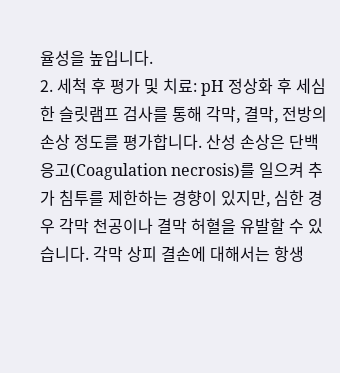율성을 높입니다.
2. 세척 후 평가 및 치료: pH 정상화 후 세심한 슬릿램프 검사를 통해 각막, 결막, 전방의 손상 정도를 평가합니다. 산성 손상은 단백 응고(Coagulation necrosis)를 일으켜 추가 침투를 제한하는 경향이 있지만, 심한 경우 각막 천공이나 결막 허혈을 유발할 수 있습니다. 각막 상피 결손에 대해서는 항생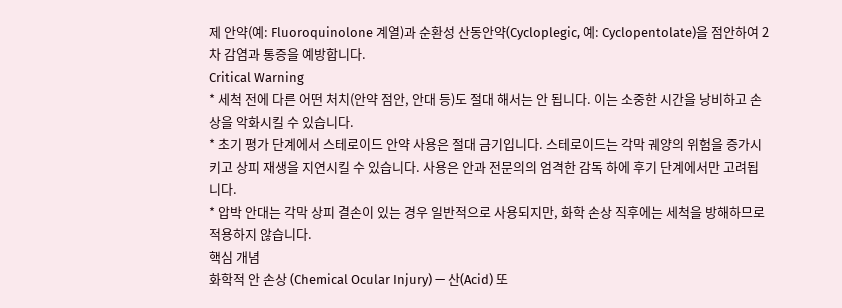제 안약(예: Fluoroquinolone 계열)과 순환성 산동안약(Cycloplegic, 예: Cyclopentolate)을 점안하여 2차 감염과 통증을 예방합니다.
Critical Warning
* 세척 전에 다른 어떤 처치(안약 점안, 안대 등)도 절대 해서는 안 됩니다. 이는 소중한 시간을 낭비하고 손상을 악화시킬 수 있습니다.
* 초기 평가 단계에서 스테로이드 안약 사용은 절대 금기입니다. 스테로이드는 각막 궤양의 위험을 증가시키고 상피 재생을 지연시킬 수 있습니다. 사용은 안과 전문의의 엄격한 감독 하에 후기 단계에서만 고려됩니다.
* 압박 안대는 각막 상피 결손이 있는 경우 일반적으로 사용되지만, 화학 손상 직후에는 세척을 방해하므로 적용하지 않습니다.
핵심 개념
화학적 안 손상 (Chemical Ocular Injury) — 산(Acid) 또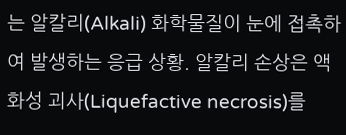는 알칼리(Alkali) 화학물질이 눈에 접촉하여 발생하는 응급 상황. 알칼리 손상은 액화성 괴사(Liquefactive necrosis)를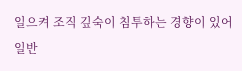일으켜 조직 깊숙이 침투하는 경향이 있어 일반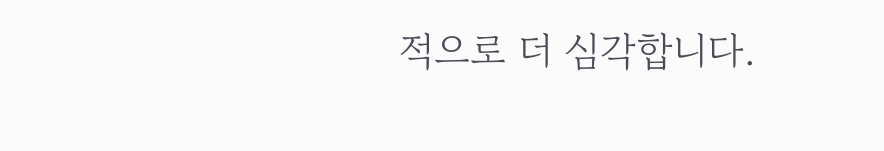적으로 더 심각합니다.